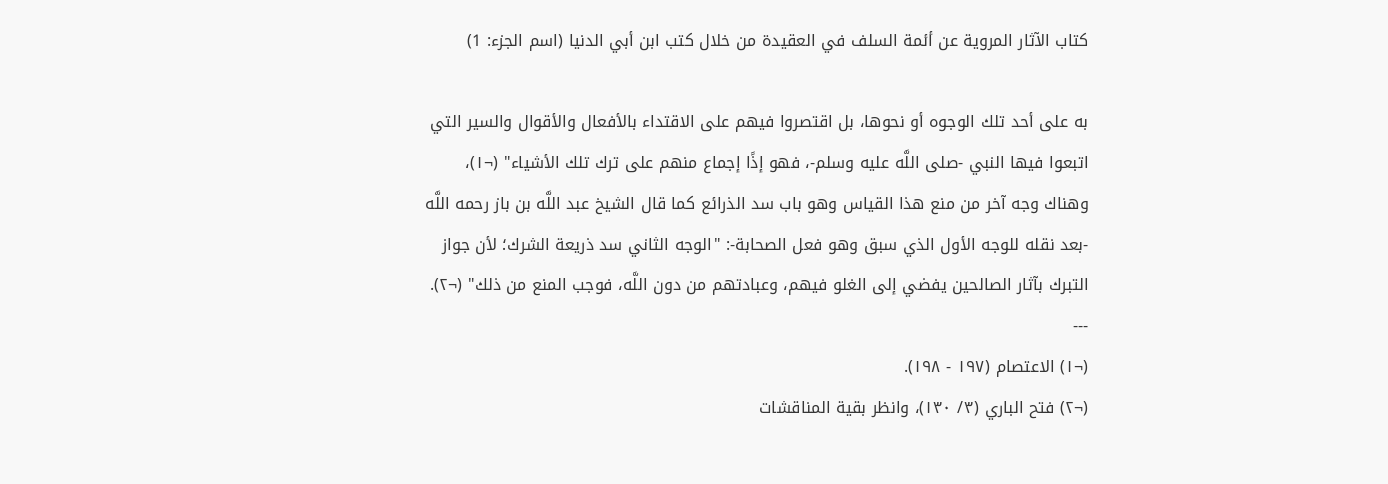كتاب الآثار المروية عن أئمة السلف في العقيدة من خلال كتب ابن أبي الدنيا (اسم الجزء: 1)

به على أحد تلك الوجوه أو نحوها، بل اقتصروا فيهم على الاقتداء بالأفعال والأقوال والسير التي اتبعوا فيها النبي -صلى اللَّه عليه وسلم-، فهو إذًا إجماع منهم على ترك تلك الأشياء" (¬١)، وهناك وجه آخر من منع هذا القياس وهو باب سد الذرائع كما قال الشيخ عبد اللَّه بن باز رحمه اللَّه -بعد نقله للوجه الأول الذي سبق وهو فعل الصحابة-: "الوجه الثاني سد ذريعة الشرك؛ لأن جواز التبرك بآثار الصالحين يفضي إلى الغلو فيهم، وعبادتهم من دون اللَّه، فوجب المنع من ذلك" (¬٢).
---
(¬١) الاعتصام (١٩٧ - ١٩٨).
(¬٢) فتح الباري (٣/ ١٣٠)، وانظر بقية المناقشات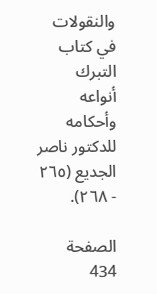والنقولات في كتاب التبرك أنواعه وأحكامه للدكتور ناصر الجديع (٢٦٥ - ٢٦٨).

الصفحة 434